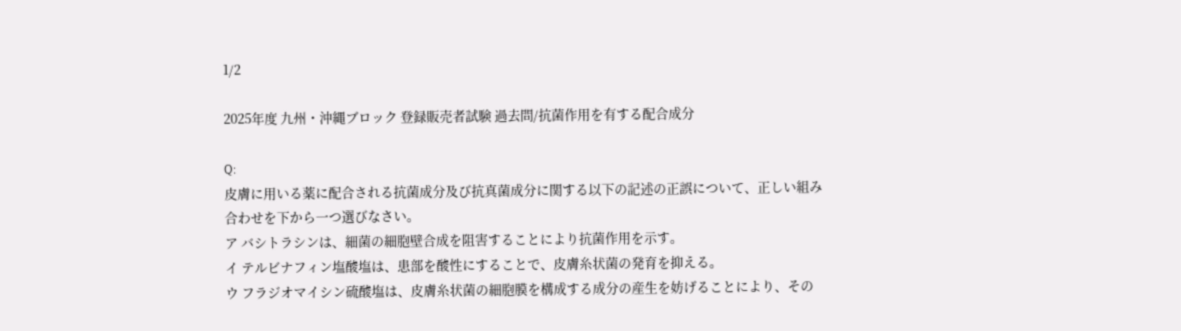1/2

2025年度 九州・沖縄ブロック 登録販売者試験 過去問/抗菌作用を有する配合成分

Q:
皮膚に用いる薬に配合される抗菌成分及び抗真菌成分に関する以下の記述の正誤について、正しい組み合わせを下から一つ選びなさい。
ア バシトラシンは、細菌の細胞壁合成を阻害することにより抗菌作用を示す。
イ テルビナフィン塩酸塩は、患部を酸性にすることで、皮膚糸状菌の発育を抑える。
ウ フラジオマイシン硫酸塩は、皮膚糸状菌の細胞膜を構成する成分の産生を妨げることにより、その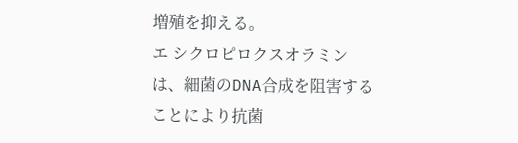増殖を抑える。
エ シクロピロクスオラミンは、細菌のDNA合成を阻害することにより抗菌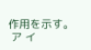作用を示す。
 ア イ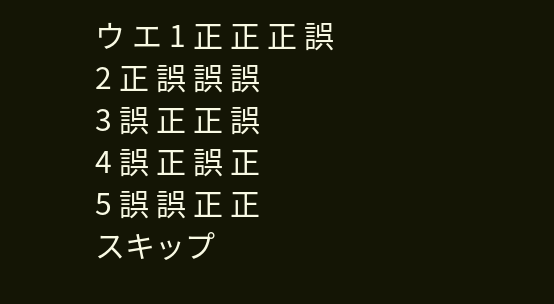ウ エ 1 正 正 正 誤
2 正 誤 誤 誤
3 誤 正 正 誤
4 誤 正 誤 正
5 誤 誤 正 正
スキップ